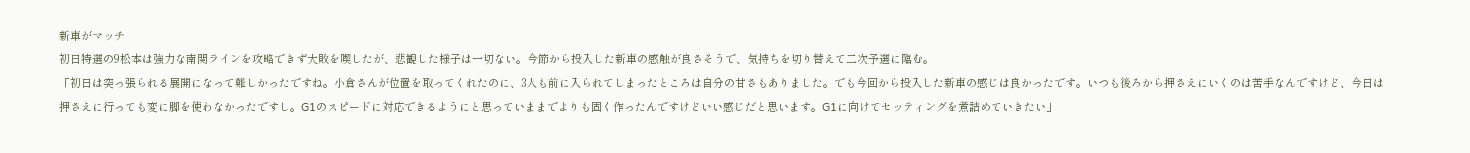新車がマッチ
初日特選の9松本は強力な南関ラインを攻略できず大敗を喫したが、悲観した様子は一切ない。今節から投入した新車の感触が良さそうで、気持ちを切り替えて二次予選に臨む。
「初日は突っ張られる展開になって難しかったですね。小倉さんが位置を取ってくれたのに、3人も前に入られてしまったところは自分の甘さもありました。でも今回から投入した新車の感じは良かったです。いつも後ろから押さえにいくのは苦手なんですけど、今日は押さえに行っても変に脚を使わなかったですし。G1のスピードに対応できるようにと思っていままでよりも固く作ったんですけどいい感じだと思います。G1に向けてセッティングを煮詰めていきたい」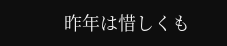昨年は惜しくも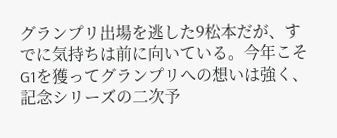グランプリ出場を逃した9松本だが、すでに気持ちは前に向いている。今年こそG1を獲ってグランプリへの想いは強く、記念シリーズの二次予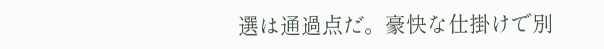選は通過点だ。豪快な仕掛けで別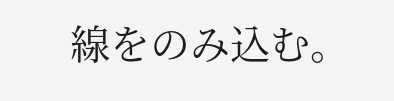線をのみ込む。